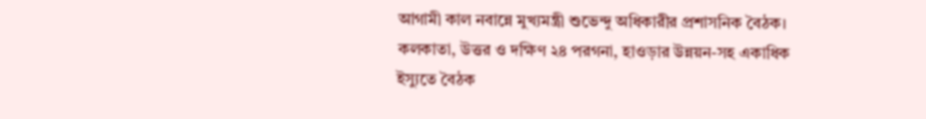আগামী কাল নবান্নে মুখ্যমন্ত্রী শুভেন্দু অধিকারীর প্রশাসনিক বৈঠক। কলকাতা, উত্তর ও দক্ষিণ ২৪ পরগনা, হাওড়ার উন্নয়ন-সহ একাধিক ইস্যুতে বৈঠক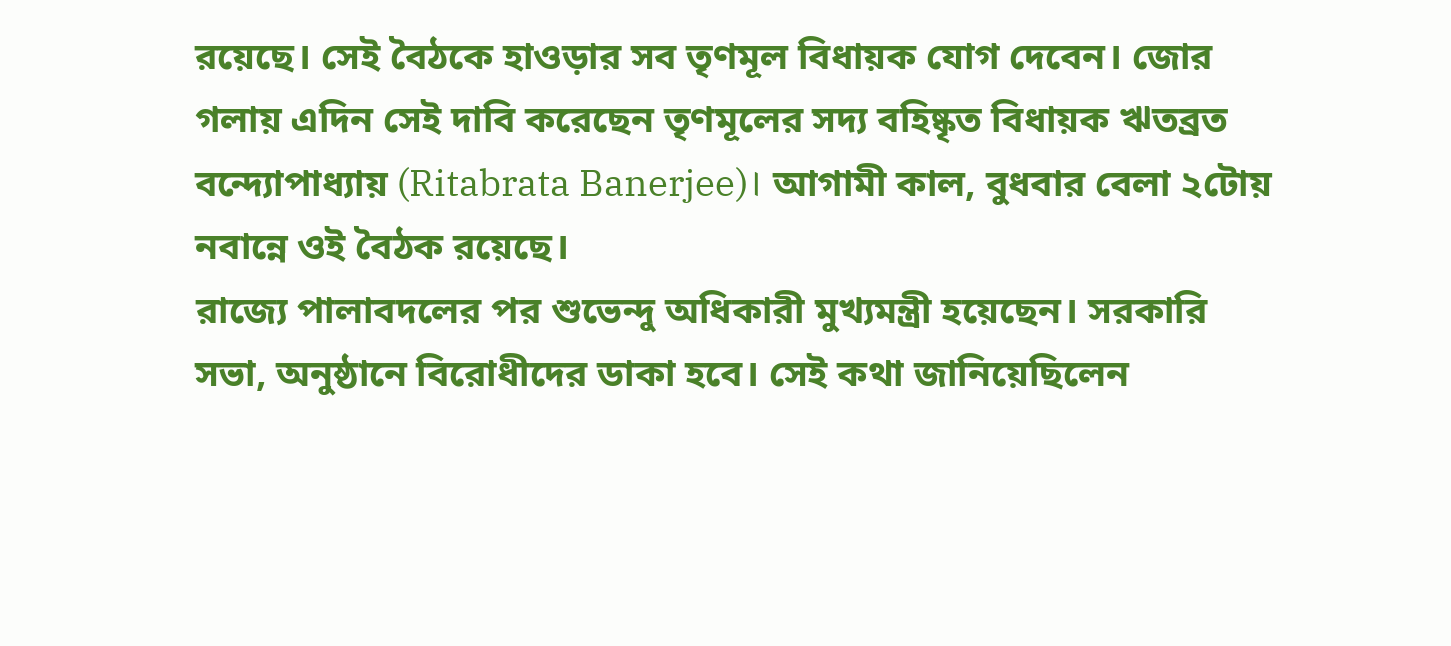রয়েছে। সেই বৈঠকে হাওড়ার সব তৃণমূল বিধায়ক যোগ দেবেন। জোর গলায় এদিন সেই দাবি করেছেন তৃণমূলের সদ্য বহিষ্কৃত বিধায়ক ঋতব্রত বন্দ্যোপাধ্যায় (Ritabrata Banerjee)। আগামী কাল, বুধবার বেলা ২টোয় নবান্নে ওই বৈঠক রয়েছে।
রাজ্যে পালাবদলের পর শুভেন্দু অধিকারী মুখ্যমন্ত্রী হয়েছেন। সরকারি সভা, অনুষ্ঠানে বিরোধীদের ডাকা হবে। সেই কথা জানিয়েছিলেন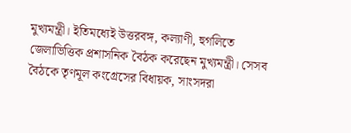মুখ্যমন্ত্রী। ইতিমধ্যেই উত্তরবঙ্গ, কল্যাণী, হুগলিতে জেলাভিত্তিক প্রশাসনিক বৈঠক করেছেন মুখ্যমন্ত্রী। সেসব বৈঠকে তৃণমূল কংগ্রেসের বিধায়ক, সাংসদরা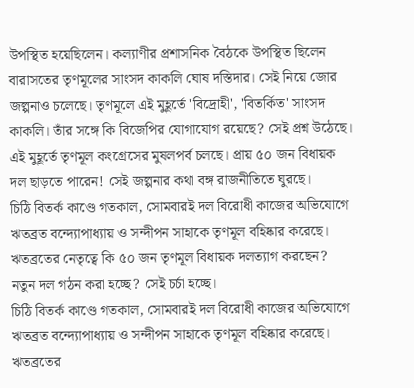উপস্থিত হয়েছিলেন। কল্যাণীর প্রশাসনিক বৈঠকে উপস্থিত ছিলেন বারাসতের তৃণমূলের সাংসদ কাকলি ঘোষ দস্তিদার। সেই নিয়ে জোর জল্পনাও চলেছে। তৃণমূলে এই মুহূর্তে 'বিদ্রোহী', 'বিতর্কিত' সাংসদ কাকলি। তাঁর সঙ্গে কি বিজেপির যোগাযোগ রয়েছে? সেই প্রশ্ন উঠেছে। এই মুহূর্তে তৃণমূল কংগ্রেসের মুষলপর্ব চলছে। প্রায় ৫০ জন বিধায়ক দল ছাড়তে পারেন! সেই জল্পনার কথা বঙ্গ রাজনীতিতে ঘুরছে।
চিঠি বিতর্ক কাণ্ডে গতকাল, সোমবারই দল বিরোধী কাজের অভিযোগে ঋতব্রত বন্দ্যোপাধ্যায় ও সন্দীপন সাহাকে তৃণমূল বহিষ্কার করেছে। ঋতব্রতের নেতৃত্বে কি ৫০ জন তৃণমূল বিধায়ক দলত্যাগ করছেন? নতুন দল গঠন করা হচ্ছে? সেই চর্চা হচ্ছে।
চিঠি বিতর্ক কাণ্ডে গতকাল, সোমবারই দল বিরোধী কাজের অভিযোগে ঋতব্রত বন্দ্যোপাধ্যায় ও সন্দীপন সাহাকে তৃণমূল বহিষ্কার করেছে। ঋতব্রতের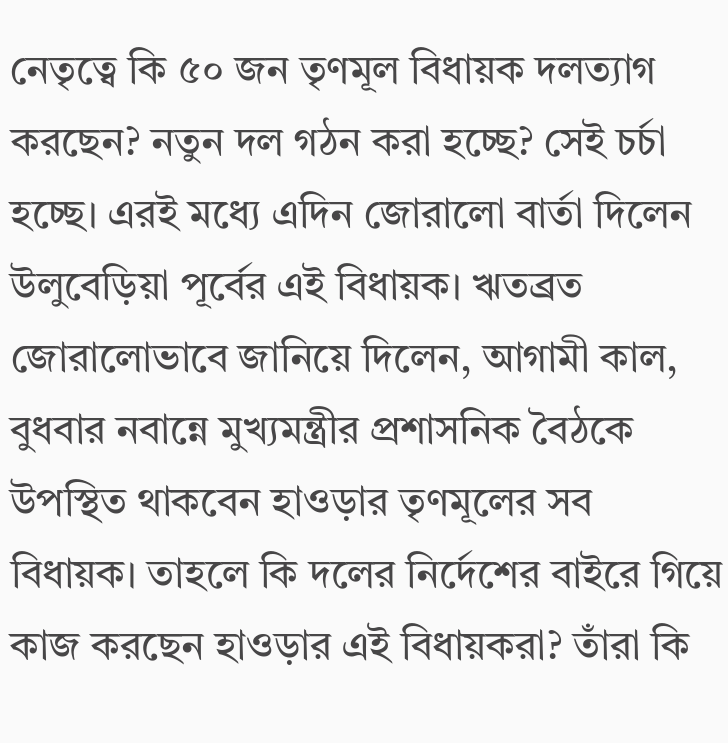নেতৃত্বে কি ৫০ জন তৃণমূল বিধায়ক দলত্যাগ করছেন? নতুন দল গঠন করা হচ্ছে? সেই চর্চা হচ্ছে। এরই মধ্যে এদিন জোরালো বার্তা দিলেন উলুবেড়িয়া পূর্বের এই বিধায়ক। ঋতব্রত জোরালোভাবে জানিয়ে দিলেন, আগামী কাল, বুধবার নবান্নে মুখ্যমন্ত্রীর প্রশাসনিক বৈঠকে উপস্থিত থাকবেন হাওড়ার তৃণমূলের সব বিধায়ক। তাহলে কি দলের নির্দেশের বাইরে গিয়ে কাজ করছেন হাওড়ার এই বিধায়করা? তাঁরা কি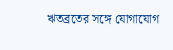ঋতব্রতের সঙ্গে যোগাযোগ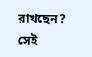রাখছেন? সেই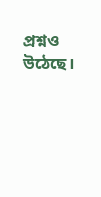প্রশ্নও উঠেছে।